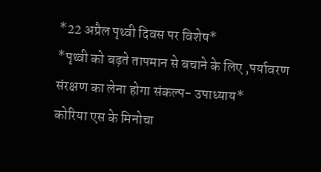*22 अप्रैल पृथ्वी दिवस पर विशेष*
*पृथ्वी को बढ़ते तापमान से बचाने के लिए ,पर्यावरण संरक्षण का लेना होगा संकल्प- उपाध्याय*
कोरिया एस के मिनोचा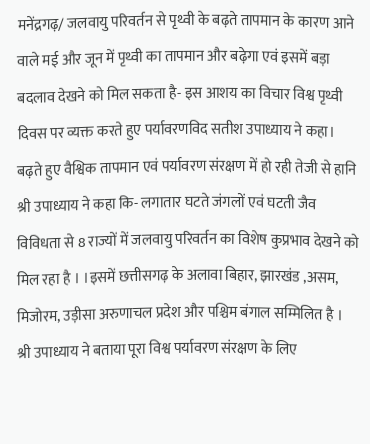मनेंद्रगढ़/ जलवायु परिवर्तन से पृथ्वी के बढ़ते तापमान के कारण आने वाले मई और जून में पृथ्वी का तापमान और बढ़ेगा एवं इसमें बड़ा बदलाव देखने को मिल सकता है- इस आशय का विचार विश्व पृथ्वी दिवस पर व्यक्त करते हुए पर्यावरणविद सतीश उपाध्याय ने कहा।
बढ़ते हुए वैश्विक तापमान एवं पर्यावरण संरक्षण में हो रही तेजी से हानि श्री उपाध्याय ने कहा कि- लगातार घटते जंगलों एवं घटती जैव विविधता से 8 राज्यों में जलवायु परिवर्तन का विशेष कुप्रभाव देखने को मिल रहा है । ।इसमें छत्तीसगढ़ के अलावा बिहार, झारखंड ,असम, मिजोरम, उड़ीसा अरुणाचल प्रदेश और पश्चिम बंगाल सम्मिलित है ।
श्री उपाध्याय ने बताया पूरा विश्व पर्यावरण संरक्षण के लिए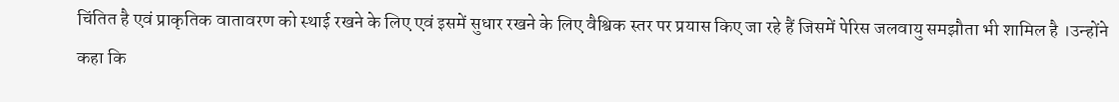चिंतित है एवं प्राकृतिक वातावरण को स्थाई रखने के लिए एवं इसमें सुधार रखने के लिए वैश्विक स्तर पर प्रयास किए जा रहे हैं जिसमें पेरिस जलवायु समझौता भी शामिल है ।उन्होंने कहा कि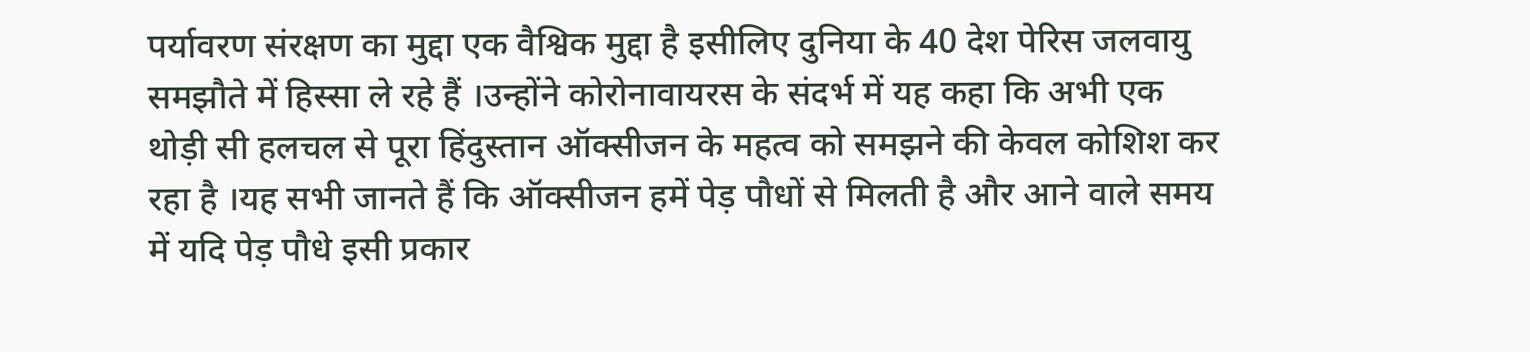पर्यावरण संरक्षण का मुद्दा एक वैश्विक मुद्दा है इसीलिए दुनिया के 40 देश पेरिस जलवायु समझौते में हिस्सा ले रहे हैं ।उन्होंने कोरोनावायरस के संदर्भ में यह कहा कि अभी एक थोड़ी सी हलचल से पूरा हिंदुस्तान ऑक्सीजन के महत्व को समझने की केवल कोशिश कर रहा है ।यह सभी जानते हैं कि ऑक्सीजन हमें पेड़ पौधों से मिलती है और आने वाले समय में यदि पेड़ पौधे इसी प्रकार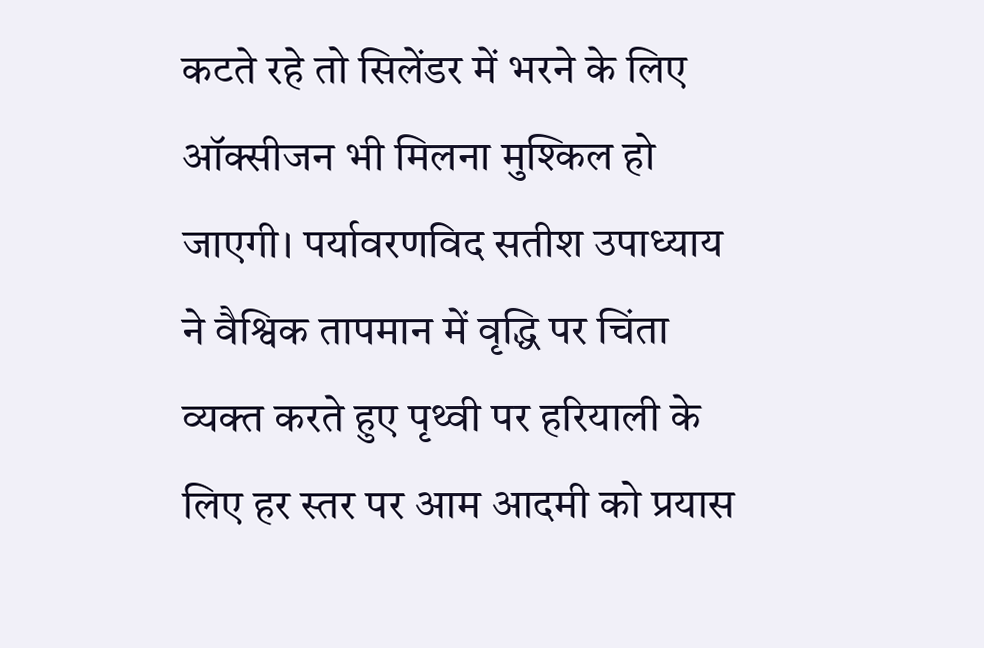कटते रहे तो सिलेंडर में भरने के लिए ऑक्सीजन भी मिलना मुश्किल हो जाएगी। पर्यावरणविद सतीश उपाध्याय ने वैश्विक तापमान में वृद्धि पर चिंता व्यक्त करते हुए पृथ्वी पर हरियाली के लिए हर स्तर पर आम आदमी को प्रयास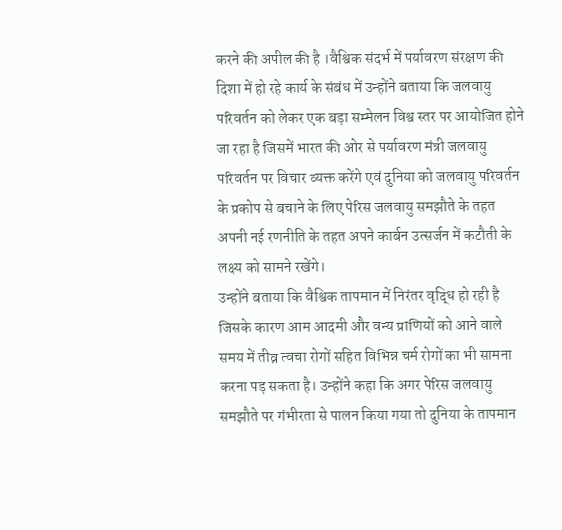करने की अपील की है ।वैश्विक संदर्भ में पर्यावरण संरक्षण की दिशा में हो रहे कार्य के संबंध में उन्होंने बताया कि जलवायु परिवर्तन को लेकर एक बड़ा सम्मेलन विश्व स्तर पर आयोजित होने जा रहा है जिसमें भारत की ओर से पर्यावरण मंत्री जलवायु परिवर्तन पर विचार व्यक्त करेंगे एवं दुनिया को जलवायु परिवर्तन के प्रकोप से बचाने के लिए पेरिस जलवायु समझौते के तहत अपनी नई रणनीति के तहत अपने कार्बन उत्सर्जन में कटौती के लक्ष्य को सामने रखेंगे।
उन्होंने बताया कि वैश्विक तापमान में निरंतर वृद्धि हो रही है जिसके कारण आम आदमी और वन्य प्राणियों को आने वाले समय में तीव्र त्वचा रोगों सहित विभिन्न चर्म रोगों का भी सामना करना पड़ सकता है। उन्होंने कहा कि अगर पेरिस जलवायु समझौते पर गंभीरता से पालन किया गया तो दुनिया के तापमान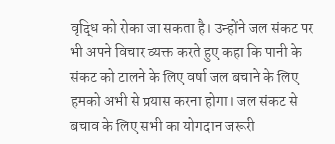वृद्धि को रोका जा सकता है। उन्होंने जल संकट पर भी अपने विचार व्यक्त करते हुए कहा कि पानी के संकट को टालने के लिए वर्षा जल बचाने के लिए हमको अभी से प्रयास करना होगा। जल संकट से बचाव के लिए सभी का योगदान जरूरी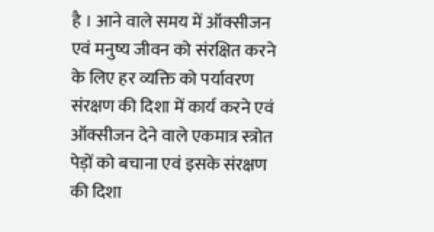है । आने वाले समय में ऑक्सीजन एवं मनुष्य जीवन को संरक्षित करने के लिए हर व्यक्ति को पर्यावरण संरक्षण की दिशा में कार्य करने एवं ऑक्सीजन देने वाले एकमात्र स्त्रोत पेड़ों को बचाना एवं इसके संरक्षण की दिशा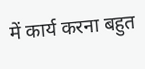में कार्य करना बहुत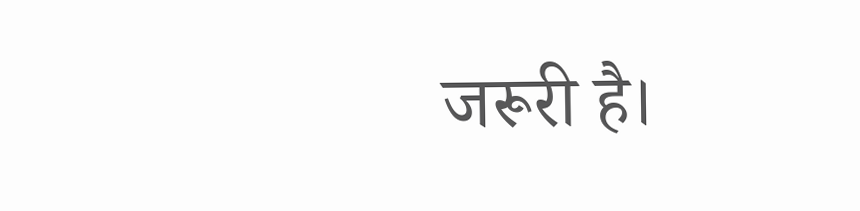जरूरी है।